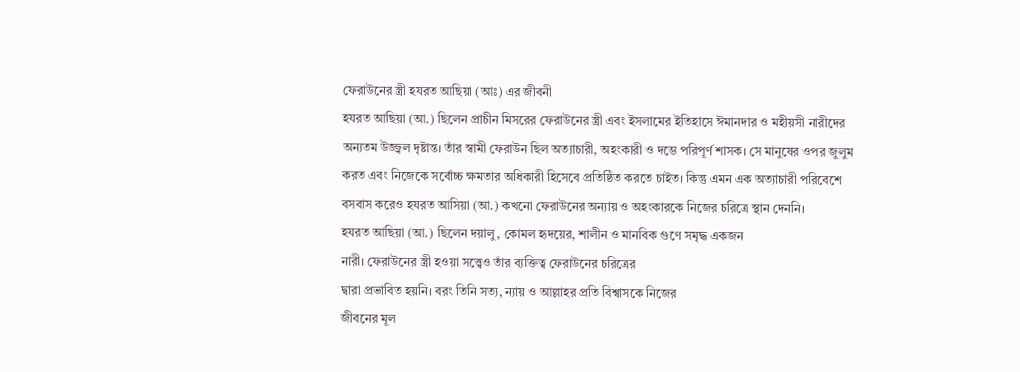ফেরাউনের স্ত্রী হযরত আছিয়া (আঃ) এর জীবনী
হযরত আছিয়া (আ.) ছিলেন প্রাচীন মিসরের ফেরাউনের স্ত্রী এবং ইসলামের ইতিহাসে ঈমানদার ও মহীয়সী নারীদের অন্যতম উজ্জ্বল দৃষ্টান্ত। তাঁর স্বামী ফেরাউন ছিল অত্যাচারী, অহংকারী ও দম্ভে পরিপূর্ণ শাসক। সে মানুষের ওপর জুলুম করত এবং নিজেকে সর্বোচ্চ ক্ষমতার অধিকারী হিসেবে প্রতিষ্ঠিত করতে চাইত। কিন্তু এমন এক অত্যাচারী পরিবেশে বসবাস করেও হযরত আসিয়া (আ.) কখনো ফেরাউনের অন্যায় ও অহংকারকে নিজের চরিত্রে স্থান দেননি।
হযরত আছিয়া (আ.) ছিলেন দয়ালু, কোমল হৃদয়ের, শালীন ও মানবিক গুণে সমৃদ্ধ একজন
নারী। ফেরাউনের স্ত্রী হওয়া সত্ত্বেও তাঁর ব্যক্তিত্ব ফেরাউনের চরিত্রের
দ্বারা প্রভাবিত হয়নি। বরং তিনি সত্য, ন্যায় ও আল্লাহর প্রতি বিশ্বাসকে নিজের
জীবনের মূল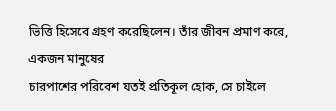ভিত্তি হিসেবে গ্রহণ করেছিলেন। তাঁর জীবন প্রমাণ করে, একজন মানুষের
চারপাশের পরিবেশ যতই প্রতিকূল হোক, সে চাইলে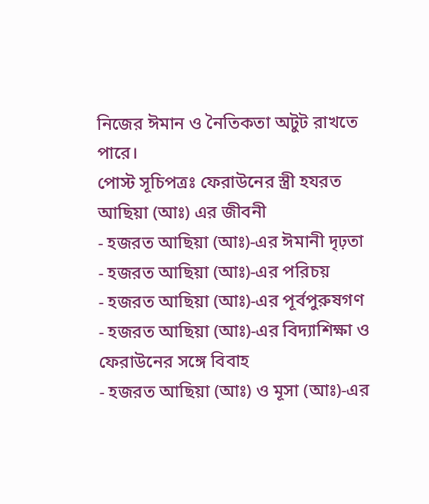নিজের ঈমান ও নৈতিকতা অটুট রাখতে
পারে।
পোস্ট সূচিপত্রঃ ফেরাউনের স্ত্রী হযরত আছিয়া (আঃ) এর জীবনী
- হজরত আছিয়া (আঃ)-এর ঈমানী দৃঢ়তা
- হজরত আছিয়া (আঃ)-এর পরিচয়
- হজরত আছিয়া (আঃ)-এর পূর্বপুরুষগণ
- হজরত আছিয়া (আঃ)-এর বিদ্যাশিক্ষা ও ফেরাউনের সঙ্গে বিবাহ
- হজরত আছিয়া (আঃ) ও মূসা (আঃ)-এর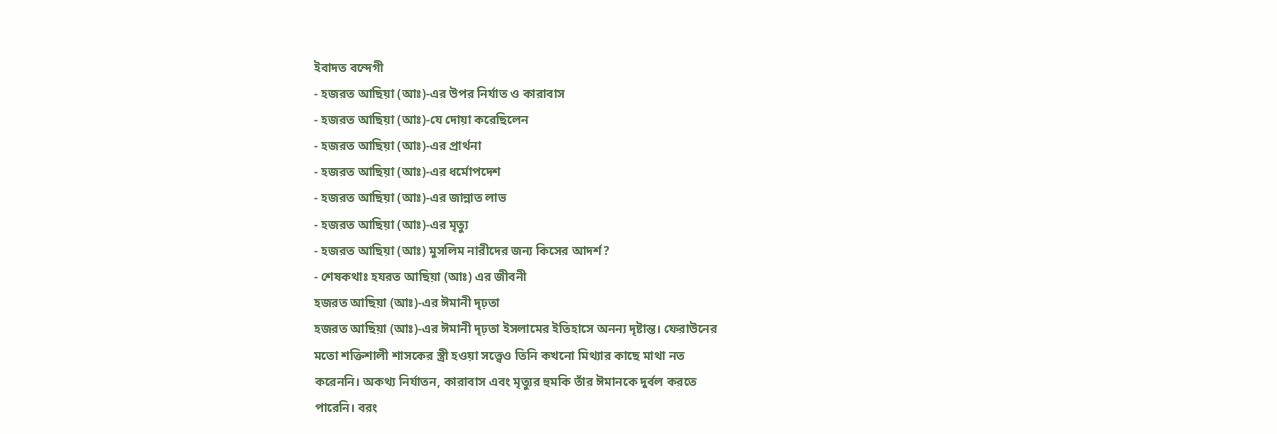ইবাদত বন্দেগী
- হজরত আছিয়া (আঃ)-এর উপর নির্যাত ও কারাবাস
- হজরত আছিয়া (আঃ)-যে দোয়া করেছিলেন
- হজরত আছিয়া (আঃ)-এর প্রার্থনা
- হজরত আছিয়া (আঃ)-এর ধর্মোপদেশ
- হজরত আছিয়া (আঃ)-এর জান্নাত লাভ
- হজরত আছিয়া (আঃ)-এর মৃত্যু
- হজরত আছিয়া (আঃ) মুসলিম নারীদের জন্য কিসের আদর্শ?
- শেষকথাঃ হযরত আছিয়া (আঃ) এর জীবনী
হজরত আছিয়া (আঃ)-এর ঈমানী দৃঢ়তা
হজরত আছিয়া (আঃ)-এর ঈমানী দৃঢ়তা ইসলামের ইতিহাসে অনন্য দৃষ্টান্ত। ফেরাউনের
মতো শক্তিশালী শাসকের স্ত্রী হওয়া সত্ত্বেও তিনি কখনো মিথ্যার কাছে মাথা নত
করেননি। অকথ্য নির্যাতন, কারাবাস এবং মৃত্যুর হুমকি তাঁর ঈমানকে দুর্বল করতে
পারেনি। বরং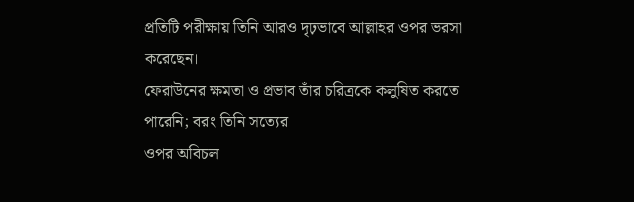প্রতিটি পরীক্ষায় তিনি আরও দৃঢ়ভাবে আল্লাহর ওপর ভরসা করেছেন।
ফেরাউনের ক্ষমতা ও প্রভাব তাঁর চরিত্রকে কলুষিত করতে পারেনি; বরং তিনি সত্যের
ওপর অবিচল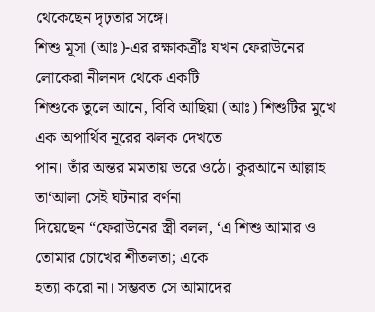থেকেছেন দৃঢ়তার সঙ্গে।
শিশু মূসা (আঃ)-এর রক্ষাকর্ত্রীঃ যখন ফেরাউনের লোকেরা নীলনদ থেকে একটি
শিশুকে তুলে আনে, বিবি আছিয়া (আঃ) শিশুটির মুখে এক অপার্থিব নূরের ঝলক দেখতে
পান। তাঁর অন্তর মমতায় ভরে ওঠে। কুরআনে আল্লাহ তা‘আলা সেই ঘটনার বর্ণনা
দিয়েছেন “ফেরাউনের স্ত্রী বলল, ‘এ শিশু আমার ও তোমার চোখের শীতলতা; একে
হত্যা করো না। সম্ভবত সে আমাদের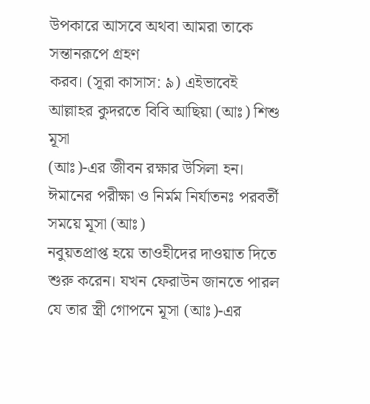উপকারে আসবে অথবা আমরা তাকে সন্তানরূপে গ্রহণ
করব। (সূরা কাসাস: ৯) এইভাবেই আল্লাহর কুদরতে বিবি আছিয়া (আঃ) শিশু মূসা
(আঃ)-এর জীবন রক্ষার উসিলা হন।
ঈমানের পরীক্ষা ও নির্মম নির্যাতনঃ পরবর্তী সময়ে মূসা (আঃ)
নবুয়তপ্রাপ্ত হয়ে তাওহীদের দাওয়াত দিতে শুরু করেন। যখন ফেরাউন জানতে পারল
যে তার স্ত্রী গোপনে মূসা (আঃ)-এর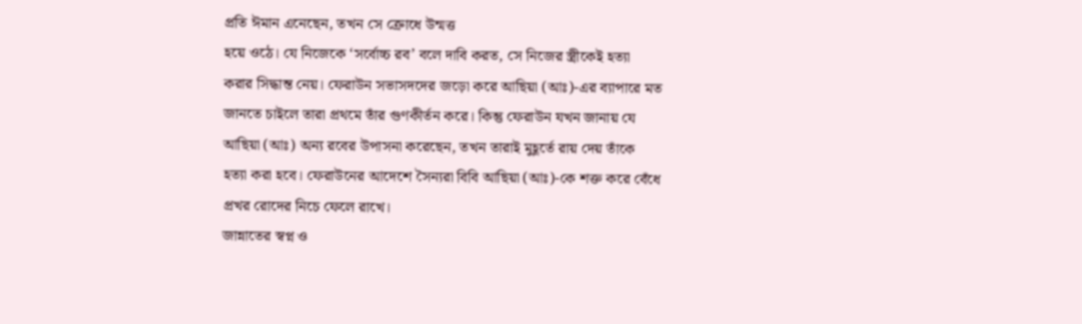প্রতি ঈমান এনেছেন, তখন সে ক্রোধে উন্মত্ত
হয়ে ওঠে। যে নিজেকে ‘সর্বোচ্চ রব’ বলে দাবি করত, সে নিজের স্ত্রীকেই হত্যা
করার সিদ্ধান্ত নেয়। ফেরাউন সভাসদদের জড়ো করে আছিয়া (আঃ)-এর ব্যাপারে মত
জানতে চাইলে তারা প্রথমে তাঁর গুণকীর্তন করে। কিন্তু ফেরাউন যখন জানায় যে
আছিয়া (আঃ) অন্য রবের উপাসনা করেছেন, তখন তারাই মুহূর্তে রায় দেয় তাঁকে
হত্যা করা হবে। ফেরাউনের আদেশে সৈন্যরা বিবি আছিয়া (আঃ)-কে শক্ত করে বেঁধে
প্রখর রোদের নিচে ফেলে রাখে।
জান্নাতের স্বপ্ন ও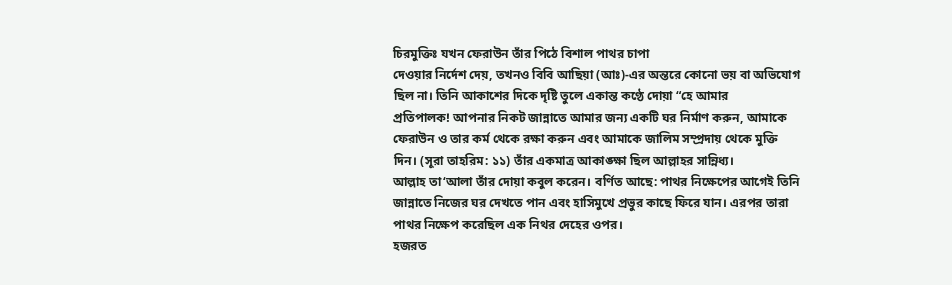চিরমুক্তিঃ যখন ফেরাউন তাঁর পিঠে বিশাল পাথর চাপা
দেওয়ার নির্দেশ দেয়, তখনও বিবি আছিয়া (আঃ)-এর অন্তরে কোনো ভয় বা অভিযোগ
ছিল না। তিনি আকাশের দিকে দৃষ্টি তুলে একান্ত কণ্ঠে দোয়া “হে আমার
প্রতিপালক! আপনার নিকট জান্নাতে আমার জন্য একটি ঘর নির্মাণ করুন, আমাকে
ফেরাউন ও তার কর্ম থেকে রক্ষা করুন এবং আমাকে জালিম সম্প্রদায় থেকে মুক্তি
দিন। (সূরা তাহরিম: ১১) তাঁর একমাত্র আকাঙ্ক্ষা ছিল আল্লাহর সান্নিধ্য।
আল্লাহ তা‘আলা তাঁর দোয়া কবুল করেন। বর্ণিত আছে: পাথর নিক্ষেপের আগেই তিনি
জান্নাতে নিজের ঘর দেখতে পান এবং হাসিমুখে প্রভুর কাছে ফিরে যান। এরপর তারা
পাথর নিক্ষেপ করেছিল এক নিথর দেহের ওপর।
হজরত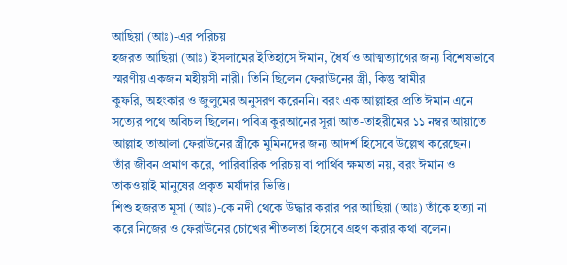আছিয়া (আঃ)-এর পরিচয়
হজরত আছিয়া (আঃ) ইসলামের ইতিহাসে ঈমান, ধৈর্য ও আত্মত্যাগের জন্য বিশেষভাবে
স্মরণীয় একজন মহীয়সী নারী। তিনি ছিলেন ফেরাউনের স্ত্রী, কিন্তু স্বামীর
কুফরি, অহংকার ও জুলুমের অনুসরণ করেননি। বরং এক আল্লাহর প্রতি ঈমান এনে
সত্যের পথে অবিচল ছিলেন। পবিত্র কুরআনের সূরা আত-তাহরীমের ১১ নম্বর আয়াতে
আল্লাহ তাআলা ফেরাউনের স্ত্রীকে মুমিনদের জন্য আদর্শ হিসেবে উল্লেখ করেছেন।
তাঁর জীবন প্রমাণ করে, পারিবারিক পরিচয় বা পার্থিব ক্ষমতা নয়, বরং ঈমান ও
তাকওয়াই মানুষের প্রকৃত মর্যাদার ভিত্তি।
শিশু হজরত মূসা (আঃ)-কে নদী থেকে উদ্ধার করার পর আছিয়া (আঃ) তাঁকে হত্যা না
করে নিজের ও ফেরাউনের চোখের শীতলতা হিসেবে গ্রহণ করার কথা বলেন।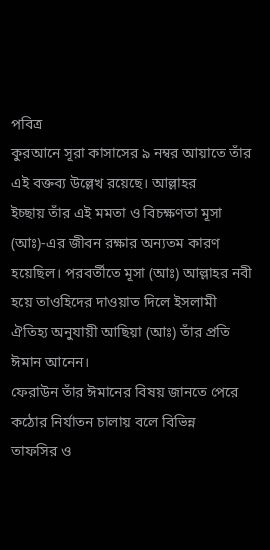পবিত্র
কুরআনে সূরা কাসাসের ৯ নম্বর আয়াতে তাঁর এই বক্তব্য উল্লেখ রয়েছে। আল্লাহর
ইচ্ছায় তাঁর এই মমতা ও বিচক্ষণতা মূসা (আঃ)-এর জীবন রক্ষার অন্যতম কারণ
হয়েছিল। পরবর্তীতে মূসা (আঃ) আল্লাহর নবী হয়ে তাওহিদের দাওয়াত দিলে ইসলামী
ঐতিহ্য অনুযায়ী আছিয়া (আঃ) তাঁর প্রতি ঈমান আনেন।
ফেরাউন তাঁর ঈমানের বিষয় জানতে পেরে কঠোর নির্যাতন চালায় বলে বিভিন্ন
তাফসির ও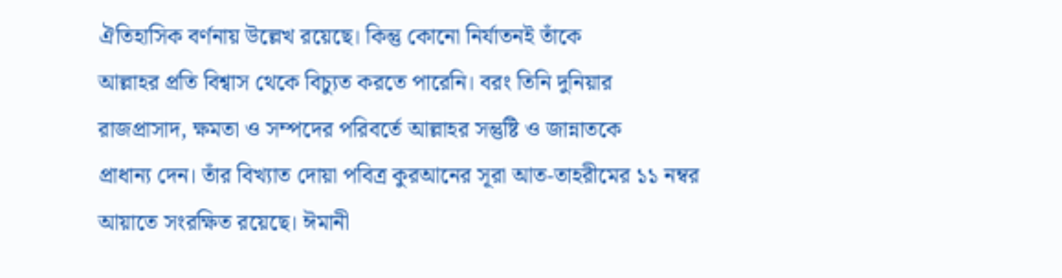ঐতিহাসিক বর্ণনায় উল্লেখ রয়েছে। কিন্তু কোনো নির্যাতনই তাঁকে
আল্লাহর প্রতি বিশ্বাস থেকে বিচ্যুত করতে পারেনি। বরং তিনি দুনিয়ার
রাজপ্রাসাদ, ক্ষমতা ও সম্পদের পরিবর্তে আল্লাহর সন্তুষ্টি ও জান্নাতকে
প্রাধান্য দেন। তাঁর বিখ্যাত দোয়া পবিত্র কুরআনের সূরা আত-তাহরীমের ১১ নম্বর
আয়াতে সংরক্ষিত রয়েছে। ঈমানী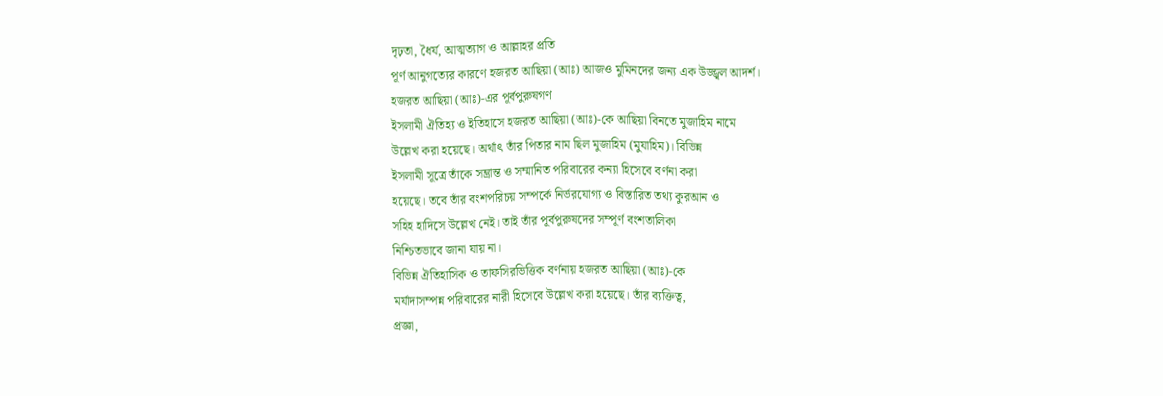দৃঢ়তা, ধৈর্য, আত্মত্যাগ ও আল্লাহর প্রতি
পূর্ণ আনুগত্যের কারণে হজরত আছিয়া (আঃ) আজও মুমিনদের জন্য এক উজ্জ্বল আদর্শ।
হজরত আছিয়া (আঃ)-এর পূর্বপুরুষগণ
ইসলামী ঐতিহ্য ও ইতিহাসে হজরত আছিয়া (আঃ)-কে আছিয়া বিনতে মুজাহিম নামে
উল্লেখ করা হয়েছে। অর্থাৎ তাঁর পিতার নাম ছিল মুজাহিম (মুযাহিম)। বিভিন্ন
ইসলামী সূত্রে তাঁকে সম্ভ্রান্ত ও সম্মানিত পরিবারের কন্যা হিসেবে বর্ণনা করা
হয়েছে। তবে তাঁর বংশপরিচয় সম্পর্কে নির্ভরযোগ্য ও বিস্তারিত তথ্য কুরআন ও
সহিহ হাদিসে উল্লেখ নেই। তাই তাঁর পূর্বপুরুষদের সম্পূর্ণ বংশতালিকা
নিশ্চিতভাবে জানা যায় না।
বিভিন্ন ঐতিহাসিক ও তাফসিরভিত্তিক বর্ণনায় হজরত আছিয়া (আঃ)-কে
মর্যাদাসম্পন্ন পরিবারের নারী হিসেবে উল্লেখ করা হয়েছে। তাঁর ব্যক্তিত্ব,
প্রজ্ঞা,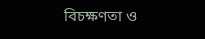বিচক্ষণতা ও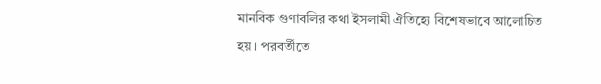মানবিক গুণাবলির কথা ইসলামী ঐতিহ্যে বিশেষভাবে আলোচিত
হয়। পরবর্তীতে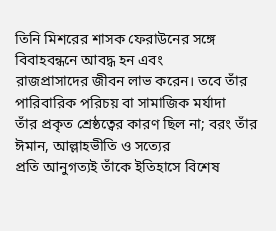তিনি মিশরের শাসক ফেরাউনের সঙ্গে বিবাহবন্ধনে আবদ্ধ হন এবং
রাজপ্রাসাদের জীবন লাভ করেন। তবে তাঁর পারিবারিক পরিচয় বা সামাজিক মর্যাদা
তাঁর প্রকৃত শ্রেষ্ঠত্বের কারণ ছিল না; বরং তাঁর ঈমান, আল্লাহভীতি ও সত্যের
প্রতি আনুগত্যই তাঁকে ইতিহাসে বিশেষ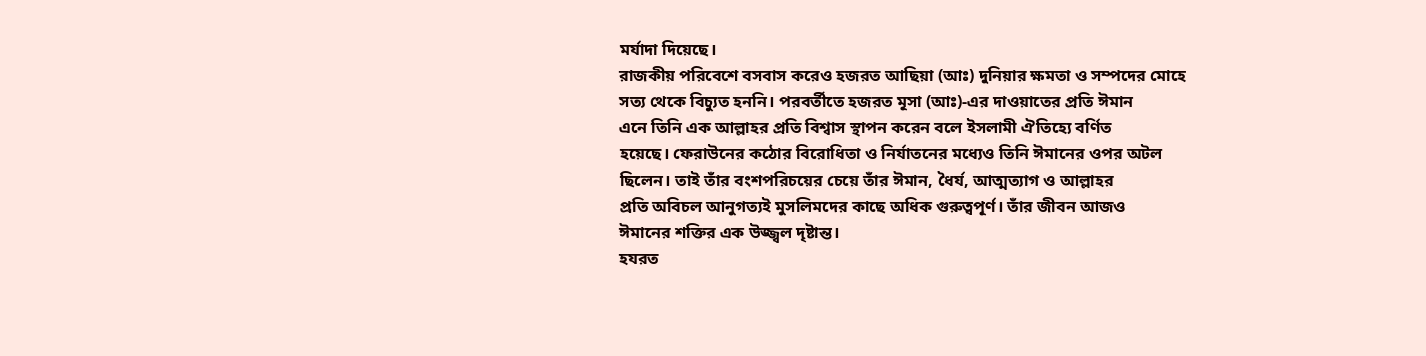মর্যাদা দিয়েছে।
রাজকীয় পরিবেশে বসবাস করেও হজরত আছিয়া (আঃ) দুনিয়ার ক্ষমতা ও সম্পদের মোহে
সত্য থেকে বিচ্যুত হননি। পরবর্তীতে হজরত মূসা (আঃ)-এর দাওয়াতের প্রতি ঈমান
এনে তিনি এক আল্লাহর প্রতি বিশ্বাস স্থাপন করেন বলে ইসলামী ঐতিহ্যে বর্ণিত
হয়েছে। ফেরাউনের কঠোর বিরোধিতা ও নির্যাতনের মধ্যেও তিনি ঈমানের ওপর অটল
ছিলেন। তাই তাঁর বংশপরিচয়ের চেয়ে তাঁর ঈমান, ধৈর্য, আত্মত্যাগ ও আল্লাহর
প্রতি অবিচল আনুগত্যই মুসলিমদের কাছে অধিক গুরুত্বপূর্ণ। তাঁর জীবন আজও
ঈমানের শক্তির এক উজ্জ্বল দৃষ্টান্ত।
হযরত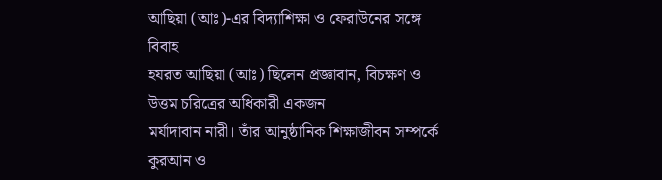আছিয়া (আঃ)-এর বিদ্যাশিক্ষা ও ফেরাউনের সঙ্গে বিবাহ
হযরত আছিয়া (আঃ) ছিলেন প্রজ্ঞাবান, বিচক্ষণ ও উত্তম চরিত্রের অধিকারী একজন
মর্যাদাবান নারী। তাঁর আনুষ্ঠানিক শিক্ষাজীবন সম্পর্কে কুরআন ও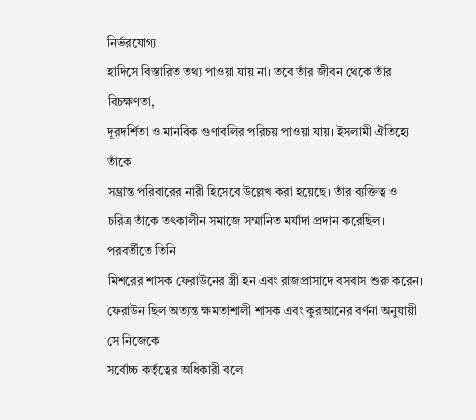নির্ভরযোগ্য
হাদিসে বিস্তারিত তথ্য পাওয়া যায় না। তবে তাঁর জীবন থেকে তাঁর বিচক্ষণতা,
দূরদর্শিতা ও মানবিক গুণাবলির পরিচয় পাওয়া যায়। ইসলামী ঐতিহ্যে তাঁকে
সম্ভ্রান্ত পরিবারের নারী হিসেবে উল্লেখ করা হয়েছে। তাঁর ব্যক্তিত্ব ও
চরিত্র তাঁকে তৎকালীন সমাজে সম্মানিত মর্যাদা প্রদান করেছিল। পরবর্তীতে তিনি
মিশরের শাসক ফেরাউনের স্ত্রী হন এবং রাজপ্রাসাদে বসবাস শুরু করেন।
ফেরাউন ছিল অত্যন্ত ক্ষমতাশালী শাসক এবং কুরআনের বর্ণনা অনুযায়ী সে নিজেকে
সর্বোচ্চ কর্তৃত্বের অধিকারী বলে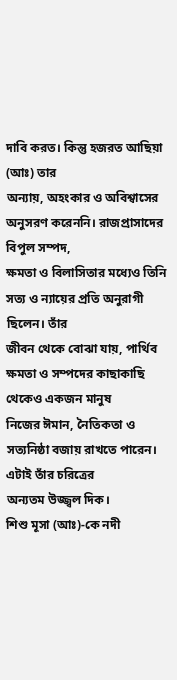দাবি করত। কিন্তু হজরত আছিয়া (আঃ) তার
অন্যায়, অহংকার ও অবিশ্বাসের অনুসরণ করেননি। রাজপ্রাসাদের বিপুল সম্পদ,
ক্ষমতা ও বিলাসিতার মধ্যেও তিনি সত্য ও ন্যায়ের প্রতি অনুরাগী ছিলেন। তাঁর
জীবন থেকে বোঝা যায়, পার্থিব ক্ষমতা ও সম্পদের কাছাকাছি থেকেও একজন মানুষ
নিজের ঈমান, নৈতিকতা ও সত্যনিষ্ঠা বজায় রাখতে পারেন। এটাই তাঁর চরিত্রের
অন্যতম উজ্জ্বল দিক।
শিশু মূসা (আঃ)-কে নদী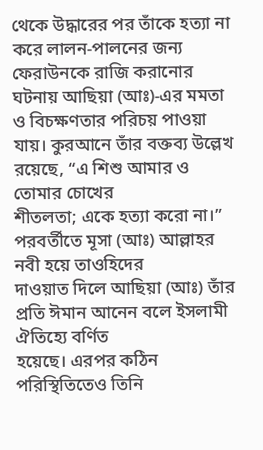থেকে উদ্ধারের পর তাঁকে হত্যা না করে লালন-পালনের জন্য
ফেরাউনকে রাজি করানোর ঘটনায় আছিয়া (আঃ)-এর মমতা ও বিচক্ষণতার পরিচয় পাওয়া
যায়। কুরআনে তাঁর বক্তব্য উল্লেখ রয়েছে, “এ শিশু আমার ও তোমার চোখের
শীতলতা; একে হত্যা করো না।” পরবর্তীতে মূসা (আঃ) আল্লাহর নবী হয়ে তাওহিদের
দাওয়াত দিলে আছিয়া (আঃ) তাঁর প্রতি ঈমান আনেন বলে ইসলামী ঐতিহ্যে বর্ণিত
হয়েছে। এরপর কঠিন পরিস্থিতিতেও তিনি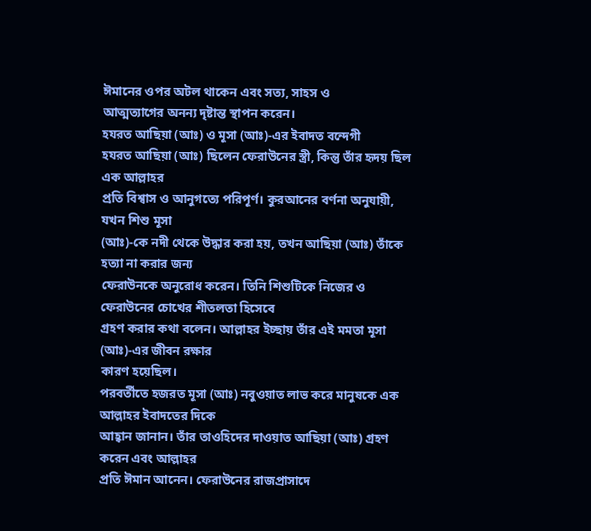ঈমানের ওপর অটল থাকেন এবং সত্য, সাহস ও
আত্মত্যাগের অনন্য দৃষ্টান্ত স্থাপন করেন।
হযরত আছিয়া (আঃ) ও মূসা (আঃ)-এর ইবাদত বন্দেগী
হযরত আছিয়া (আঃ) ছিলেন ফেরাউনের স্ত্রী, কিন্তু তাঁর হৃদয় ছিল এক আল্লাহর
প্রতি বিশ্বাস ও আনুগত্যে পরিপূর্ণ। কুরআনের বর্ণনা অনুযায়ী, যখন শিশু মূসা
(আঃ)-কে নদী থেকে উদ্ধার করা হয়, তখন আছিয়া (আঃ) তাঁকে হত্যা না করার জন্য
ফেরাউনকে অনুরোধ করেন। তিনি শিশুটিকে নিজের ও ফেরাউনের চোখের শীতলতা হিসেবে
গ্রহণ করার কথা বলেন। আল্লাহর ইচ্ছায় তাঁর এই মমতা মূসা (আঃ)-এর জীবন রক্ষার
কারণ হয়েছিল।
পরবর্তীতে হজরত মূসা (আঃ) নবুওয়াত লাভ করে মানুষকে এক আল্লাহর ইবাদতের দিকে
আহ্বান জানান। তাঁর তাওহিদের দাওয়াত আছিয়া (আঃ) গ্রহণ করেন এবং আল্লাহর
প্রতি ঈমান আনেন। ফেরাউনের রাজপ্রাসাদে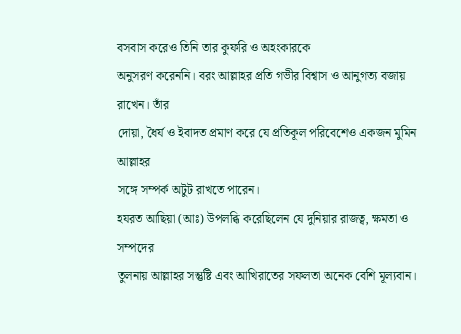বসবাস করেও তিনি তার কুফরি ও অহংকারকে
অনুসরণ করেননি। বরং আল্লাহর প্রতি গভীর বিশ্বাস ও আনুগত্য বজায় রাখেন। তাঁর
দোয়া, ধৈর্য ও ইবাদত প্রমাণ করে যে প্রতিকূল পরিবেশেও একজন মুমিন আল্লাহর
সঙ্গে সম্পর্ক অটুট রাখতে পারেন।
হযরত আছিয়া (আঃ) উপলব্ধি করেছিলেন যে দুনিয়ার রাজত্ব, ক্ষমতা ও সম্পদের
তুলনায় আল্লাহর সন্তুষ্টি এবং আখিরাতের সফলতা অনেক বেশি মূল্যবান।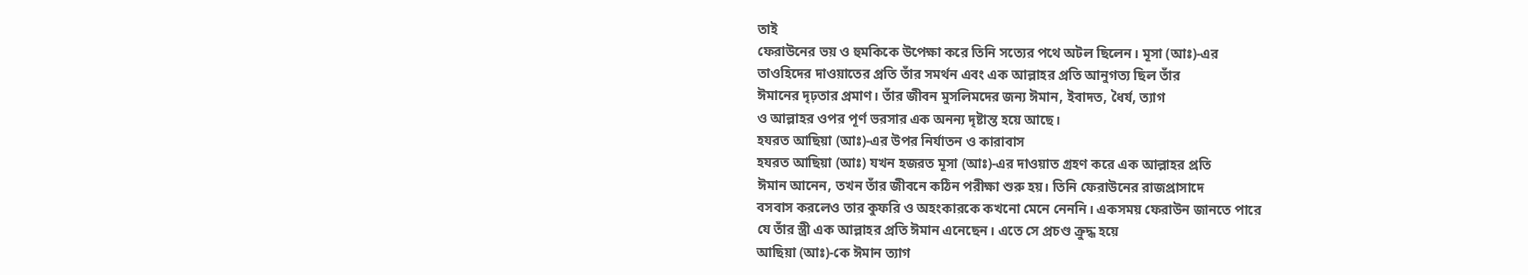তাই
ফেরাউনের ভয় ও হুমকিকে উপেক্ষা করে তিনি সত্যের পথে অটল ছিলেন। মূসা (আঃ)-এর
তাওহিদের দাওয়াতের প্রতি তাঁর সমর্থন এবং এক আল্লাহর প্রতি আনুগত্য ছিল তাঁর
ঈমানের দৃঢ়তার প্রমাণ। তাঁর জীবন মুসলিমদের জন্য ঈমান, ইবাদত, ধৈর্য, ত্যাগ
ও আল্লাহর ওপর পূর্ণ ভরসার এক অনন্য দৃষ্টান্ত হয়ে আছে।
হযরত আছিয়া (আঃ)-এর উপর নির্যাতন ও কারাবাস
হযরত আছিয়া (আঃ) যখন হজরত মূসা (আঃ)-এর দাওয়াত গ্রহণ করে এক আল্লাহর প্রতি
ঈমান আনেন, তখন তাঁর জীবনে কঠিন পরীক্ষা শুরু হয়। তিনি ফেরাউনের রাজপ্রাসাদে
বসবাস করলেও তার কুফরি ও অহংকারকে কখনো মেনে নেননি। একসময় ফেরাউন জানতে পারে
যে তাঁর স্ত্রী এক আল্লাহর প্রতি ঈমান এনেছেন। এতে সে প্রচণ্ড ক্রুদ্ধ হয়ে
আছিয়া (আঃ)-কে ঈমান ত্যাগ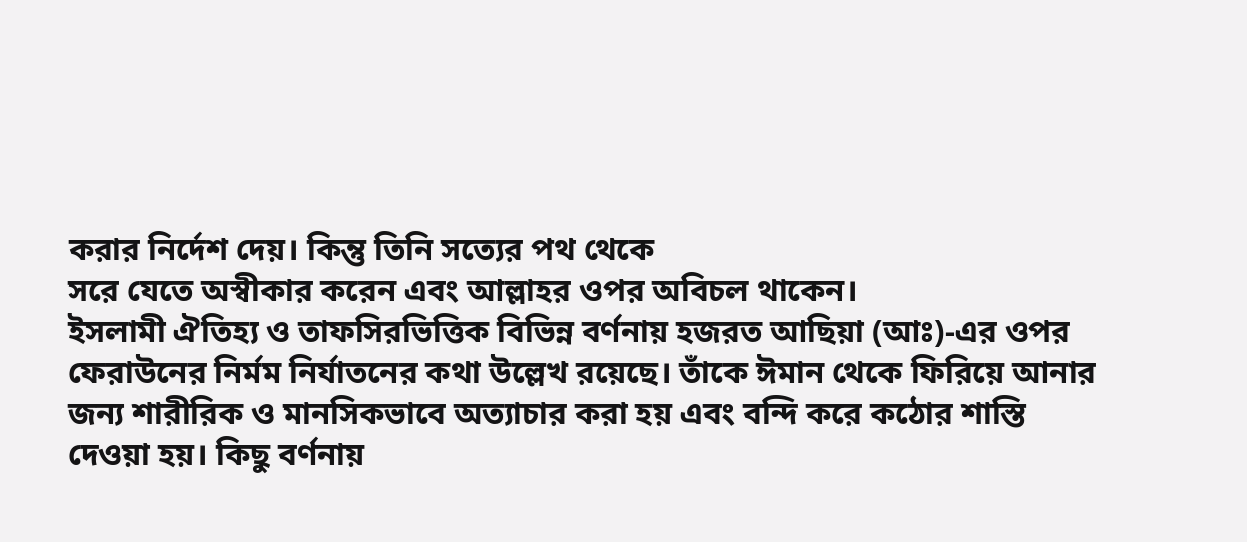করার নির্দেশ দেয়। কিন্তু তিনি সত্যের পথ থেকে
সরে যেতে অস্বীকার করেন এবং আল্লাহর ওপর অবিচল থাকেন।
ইসলামী ঐতিহ্য ও তাফসিরভিত্তিক বিভিন্ন বর্ণনায় হজরত আছিয়া (আঃ)-এর ওপর
ফেরাউনের নির্মম নির্যাতনের কথা উল্লেখ রয়েছে। তাঁকে ঈমান থেকে ফিরিয়ে আনার
জন্য শারীরিক ও মানসিকভাবে অত্যাচার করা হয় এবং বন্দি করে কঠোর শাস্তি
দেওয়া হয়। কিছু বর্ণনায়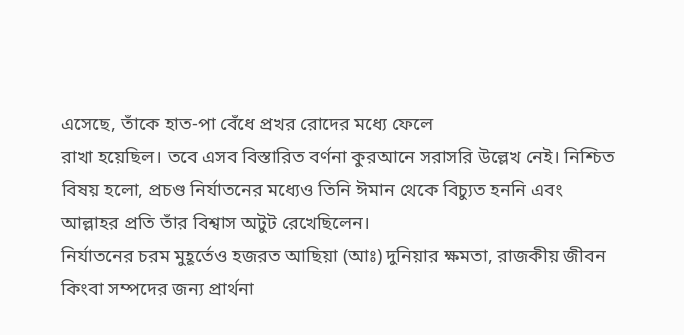এসেছে, তাঁকে হাত-পা বেঁধে প্রখর রোদের মধ্যে ফেলে
রাখা হয়েছিল। তবে এসব বিস্তারিত বর্ণনা কুরআনে সরাসরি উল্লেখ নেই। নিশ্চিত
বিষয় হলো, প্রচণ্ড নির্যাতনের মধ্যেও তিনি ঈমান থেকে বিচ্যুত হননি এবং
আল্লাহর প্রতি তাঁর বিশ্বাস অটুট রেখেছিলেন।
নির্যাতনের চরম মুহূর্তেও হজরত আছিয়া (আঃ) দুনিয়ার ক্ষমতা, রাজকীয় জীবন
কিংবা সম্পদের জন্য প্রার্থনা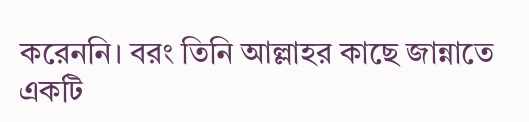করেননি। বরং তিনি আল্লাহর কাছে জান্নাতে একটি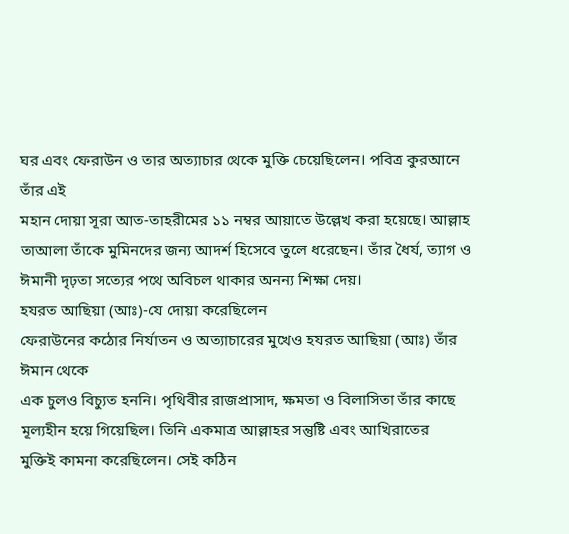ঘর এবং ফেরাউন ও তার অত্যাচার থেকে মুক্তি চেয়েছিলেন। পবিত্র কুরআনে তাঁর এই
মহান দোয়া সূরা আত-তাহরীমের ১১ নম্বর আয়াতে উল্লেখ করা হয়েছে। আল্লাহ
তাআলা তাঁকে মুমিনদের জন্য আদর্শ হিসেবে তুলে ধরেছেন। তাঁর ধৈর্য, ত্যাগ ও
ঈমানী দৃঢ়তা সত্যের পথে অবিচল থাকার অনন্য শিক্ষা দেয়।
হযরত আছিয়া (আঃ)-যে দোয়া করেছিলেন
ফেরাউনের কঠোর নির্যাতন ও অত্যাচারের মুখেও হযরত আছিয়া (আঃ) তাঁর ঈমান থেকে
এক চুলও বিচ্যুত হননি। পৃথিবীর রাজপ্রাসাদ, ক্ষমতা ও বিলাসিতা তাঁর কাছে
মূল্যহীন হয়ে গিয়েছিল। তিনি একমাত্র আল্লাহর সন্তুষ্টি এবং আখিরাতের
মুক্তিই কামনা করেছিলেন। সেই কঠিন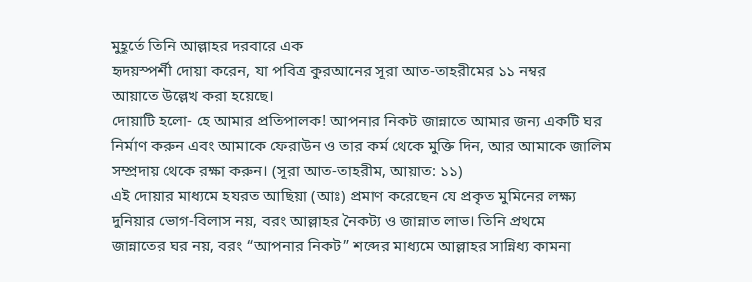মুহূর্তে তিনি আল্লাহর দরবারে এক
হৃদয়স্পর্শী দোয়া করেন, যা পবিত্র কুরআনের সূরা আত-তাহরীমের ১১ নম্বর
আয়াতে উল্লেখ করা হয়েছে।
দোয়াটি হলো- হে আমার প্রতিপালক! আপনার নিকট জান্নাতে আমার জন্য একটি ঘর
নির্মাণ করুন এবং আমাকে ফেরাউন ও তার কর্ম থেকে মুক্তি দিন, আর আমাকে জালিম
সম্প্রদায় থেকে রক্ষা করুন। (সূরা আত-তাহরীম, আয়াত: ১১)
এই দোয়ার মাধ্যমে হযরত আছিয়া (আঃ) প্রমাণ করেছেন যে প্রকৃত মুমিনের লক্ষ্য
দুনিয়ার ভোগ-বিলাস নয়, বরং আল্লাহর নৈকট্য ও জান্নাত লাভ। তিনি প্রথমে
জান্নাতের ঘর নয়, বরং “আপনার নিকট” শব্দের মাধ্যমে আল্লাহর সান্নিধ্য কামনা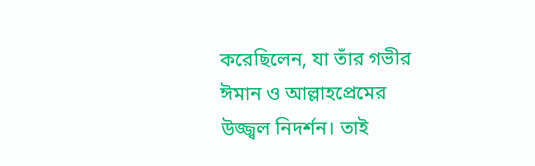করেছিলেন, যা তাঁর গভীর ঈমান ও আল্লাহপ্রেমের উজ্জ্বল নিদর্শন। তাই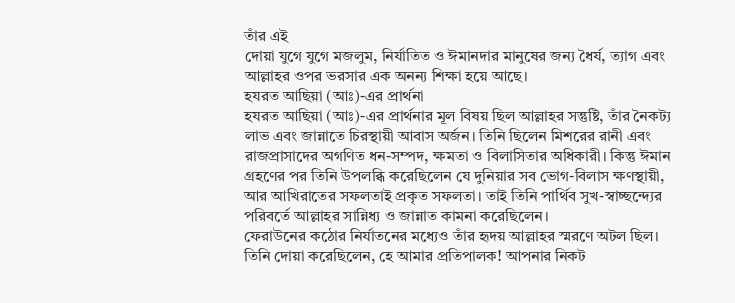তাঁর এই
দোয়া যুগে যুগে মজলুম, নির্যাতিত ও ঈমানদার মানুষের জন্য ধৈর্য, ত্যাগ এবং
আল্লাহর ওপর ভরসার এক অনন্য শিক্ষা হয়ে আছে।
হযরত আছিয়া (আঃ)-এর প্রার্থনা
হযরত আছিয়া (আঃ)-এর প্রার্থনার মূল বিষয় ছিল আল্লাহর সন্তুষ্টি, তাঁর নৈকট্য লাভ এবং জান্নাতে চিরস্থায়ী আবাস অর্জন। তিনি ছিলেন মিশরের রানী এবং রাজপ্রাসাদের অগণিত ধন-সম্পদ, ক্ষমতা ও বিলাসিতার অধিকারী। কিন্তু ঈমান গ্রহণের পর তিনি উপলব্ধি করেছিলেন যে দুনিয়ার সব ভোগ-বিলাস ক্ষণস্থায়ী, আর আখিরাতের সফলতাই প্রকৃত সফলতা। তাই তিনি পার্থিব সুখ-স্বাচ্ছন্দ্যের পরিবর্তে আল্লাহর সান্নিধ্য ও জান্নাত কামনা করেছিলেন।
ফেরাউনের কঠোর নির্যাতনের মধ্যেও তাঁর হৃদয় আল্লাহর স্মরণে অটল ছিল। তিনি দোয়া করেছিলেন, হে আমার প্রতিপালক! আপনার নিকট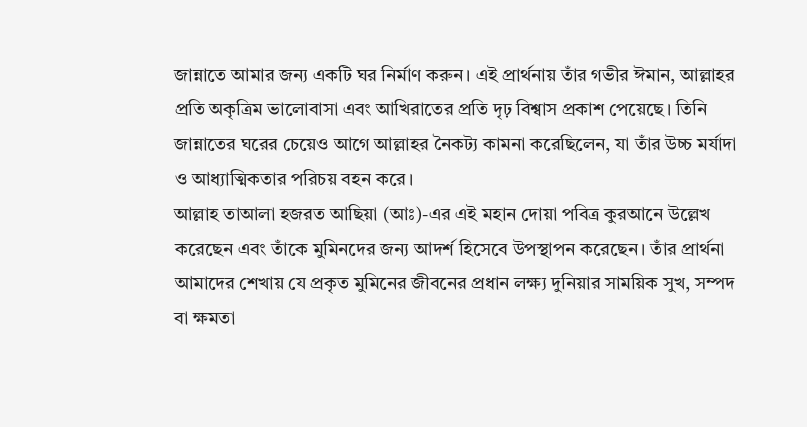জান্নাতে আমার জন্য একটি ঘর নির্মাণ করুন। এই প্রার্থনায় তাঁর গভীর ঈমান, আল্লাহর প্রতি অকৃত্রিম ভালোবাসা এবং আখিরাতের প্রতি দৃঢ় বিশ্বাস প্রকাশ পেয়েছে। তিনি জান্নাতের ঘরের চেয়েও আগে আল্লাহর নৈকট্য কামনা করেছিলেন, যা তাঁর উচ্চ মর্যাদা ও আধ্যাত্মিকতার পরিচয় বহন করে।
আল্লাহ তাআলা হজরত আছিয়া (আঃ)-এর এই মহান দোয়া পবিত্র কুরআনে উল্লেখ করেছেন এবং তাঁকে মুমিনদের জন্য আদর্শ হিসেবে উপস্থাপন করেছেন। তাঁর প্রার্থনা আমাদের শেখায় যে প্রকৃত মুমিনের জীবনের প্রধান লক্ষ্য দুনিয়ার সাময়িক সুখ, সম্পদ বা ক্ষমতা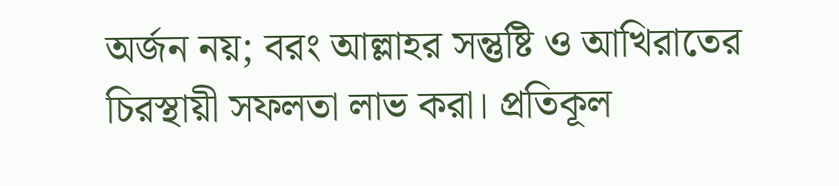অর্জন নয়; বরং আল্লাহর সন্তুষ্টি ও আখিরাতের চিরস্থায়ী সফলতা লাভ করা। প্রতিকূল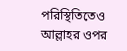পরিস্থিতিতেও আল্লাহর ওপর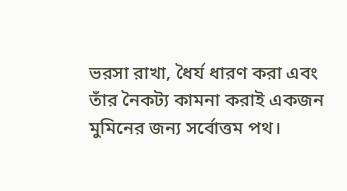ভরসা রাখা, ধৈর্য ধারণ করা এবং তাঁর নৈকট্য কামনা করাই একজন মুমিনের জন্য সর্বোত্তম পথ।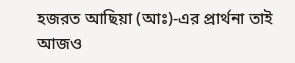হজরত আছিয়া (আঃ)-এর প্রার্থনা তাই আজও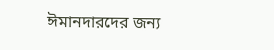ঈমানদারদের জন্য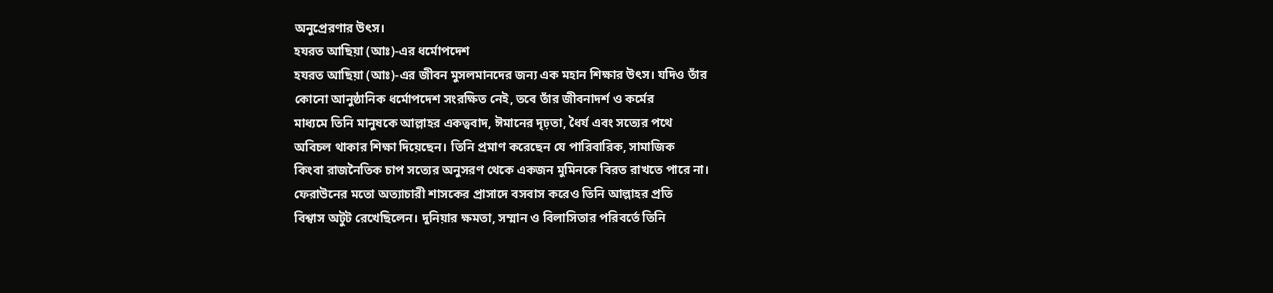অনুপ্রেরণার উৎস।
হযরত আছিয়া (আঃ)-এর ধর্মোপদেশ
হযরত আছিয়া (আঃ)-এর জীবন মুসলমানদের জন্য এক মহান শিক্ষার উৎস। যদিও তাঁর
কোনো আনুষ্ঠানিক ধর্মোপদেশ সংরক্ষিত নেই, তবে তাঁর জীবনাদর্শ ও কর্মের
মাধ্যমে তিনি মানুষকে আল্লাহর একত্ববাদ, ঈমানের দৃঢ়তা, ধৈর্য এবং সত্যের পথে
অবিচল থাকার শিক্ষা দিয়েছেন। তিনি প্রমাণ করেছেন যে পারিবারিক, সামাজিক
কিংবা রাজনৈতিক চাপ সত্যের অনুসরণ থেকে একজন মুমিনকে বিরত রাখতে পারে না।
ফেরাউনের মতো অত্যাচারী শাসকের প্রাসাদে বসবাস করেও তিনি আল্লাহর প্রতি
বিশ্বাস অটুট রেখেছিলেন। দুনিয়ার ক্ষমতা, সম্মান ও বিলাসিতার পরিবর্তে তিনি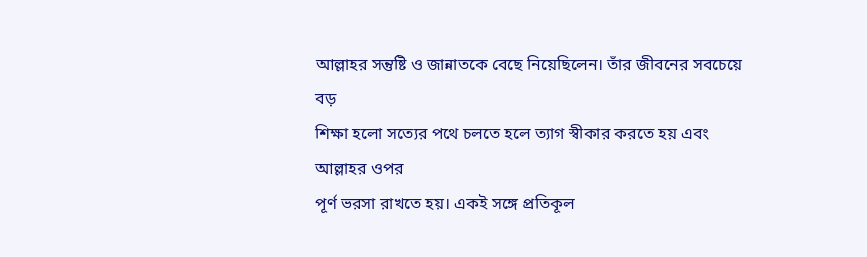আল্লাহর সন্তুষ্টি ও জান্নাতকে বেছে নিয়েছিলেন। তাঁর জীবনের সবচেয়ে বড়
শিক্ষা হলো সত্যের পথে চলতে হলে ত্যাগ স্বীকার করতে হয় এবং আল্লাহর ওপর
পূর্ণ ভরসা রাখতে হয়। একই সঙ্গে প্রতিকূল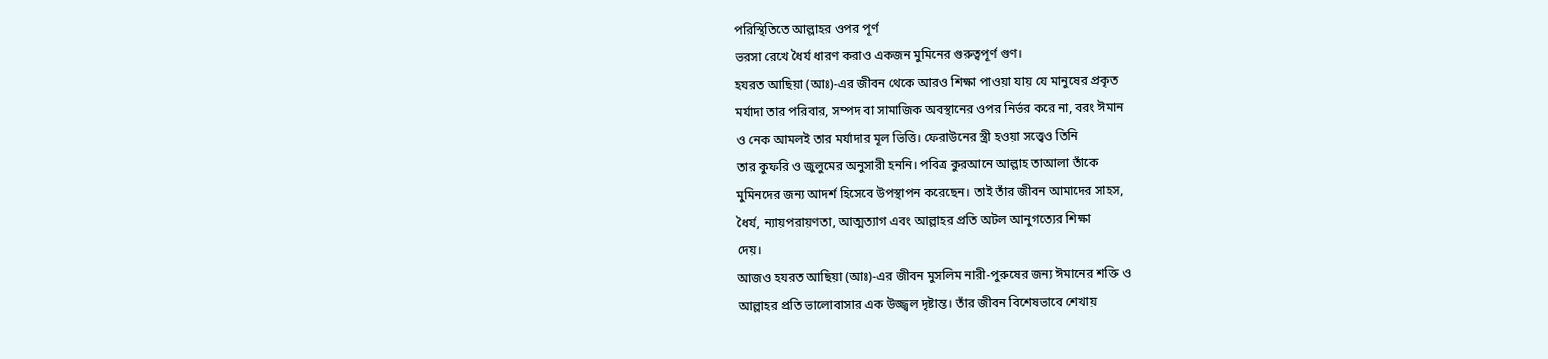পরিস্থিতিতে আল্লাহর ওপর পূর্ণ
ভরসা রেখে ধৈর্য ধারণ করাও একজন মুমিনের গুরুত্বপূর্ণ গুণ।
হযরত আছিয়া (আঃ)-এর জীবন থেকে আরও শিক্ষা পাওয়া যায় যে মানুষের প্রকৃত
মর্যাদা তার পরিবার, সম্পদ বা সামাজিক অবস্থানের ওপর নির্ভর করে না, বরং ঈমান
ও নেক আমলই তার মর্যাদার মূল ভিত্তি। ফেরাউনের স্ত্রী হওয়া সত্ত্বেও তিনি
তার কুফরি ও জুলুমের অনুসারী হননি। পবিত্র কুরআনে আল্লাহ তাআলা তাঁকে
মুমিনদের জন্য আদর্শ হিসেবে উপস্থাপন করেছেন। তাই তাঁর জীবন আমাদের সাহস,
ধৈর্য, ন্যায়পরায়ণতা, আত্মত্যাগ এবং আল্লাহর প্রতি অটল আনুগত্যের শিক্ষা
দেয়।
আজও হযরত আছিয়া (আঃ)-এর জীবন মুসলিম নারী-পুরুষের জন্য ঈমানের শক্তি ও
আল্লাহর প্রতি ভালোবাসার এক উজ্জ্বল দৃষ্টান্ত। তাঁর জীবন বিশেষভাবে শেখায়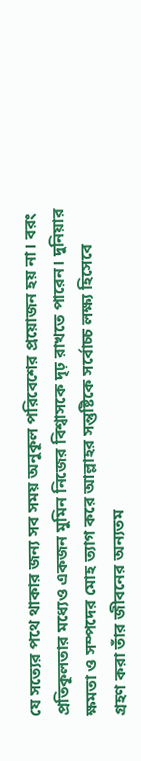যে সত্যের পথে থাকার জন্য সব সময় অনুকূল পরিবেশের প্রয়োজন হয় না। বরং
প্রতিকূলতার মধ্যেও একজন মুমিন নিজের বিশ্বাসকে দৃঢ় রাখতে পারেন। দুনিয়ার
ক্ষমতা ও সম্পদের মোহ ত্যাগ করে আল্লাহর সন্তুষ্টিকে সর্বোচ্চ লক্ষ্য হিসেবে
গ্রহণ করা তাঁর জীবনের অন্যতম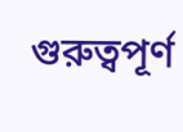গুরুত্বপূর্ণ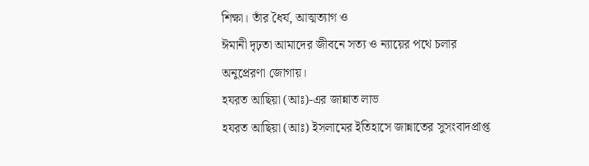শিক্ষা। তাঁর ধৈর্য, আত্মত্যাগ ও
ঈমানী দৃঢ়তা আমাদের জীবনে সত্য ও ন্যায়ের পথে চলার অনুপ্রেরণা জোগায়।
হযরত আছিয়া (আঃ)-এর জান্নাত লাভ
হযরত আছিয়া (আঃ) ইসলামের ইতিহাসে জান্নাতের সুসংবাদপ্রাপ্ত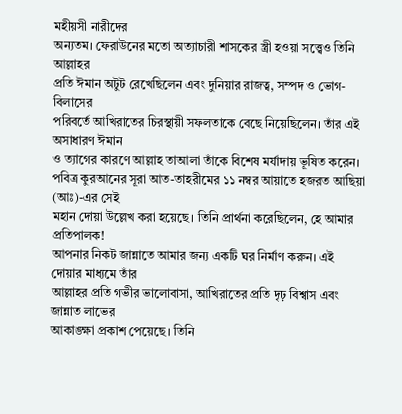মহীয়সী নারীদের
অন্যতম। ফেরাউনের মতো অত্যাচারী শাসকের স্ত্রী হওয়া সত্ত্বেও তিনি আল্লাহর
প্রতি ঈমান অটুট রেখেছিলেন এবং দুনিয়ার রাজত্ব, সম্পদ ও ভোগ-বিলাসের
পরিবর্তে আখিরাতের চিরস্থায়ী সফলতাকে বেছে নিয়েছিলেন। তাঁর এই অসাধারণ ঈমান
ও ত্যাগের কারণে আল্লাহ তাআলা তাঁকে বিশেষ মর্যাদায় ভূষিত করেন।
পবিত্র কুরআনের সূরা আত-তাহরীমের ১১ নম্বর আয়াতে হজরত আছিয়া (আঃ)-এর সেই
মহান দোয়া উল্লেখ করা হয়েছে। তিনি প্রার্থনা করেছিলেন, হে আমার প্রতিপালক!
আপনার নিকট জান্নাতে আমার জন্য একটি ঘর নির্মাণ করুন। এই দোয়ার মাধ্যমে তাঁর
আল্লাহর প্রতি গভীর ভালোবাসা, আখিরাতের প্রতি দৃঢ় বিশ্বাস এবং জান্নাত লাভের
আকাঙ্ক্ষা প্রকাশ পেয়েছে। তিনি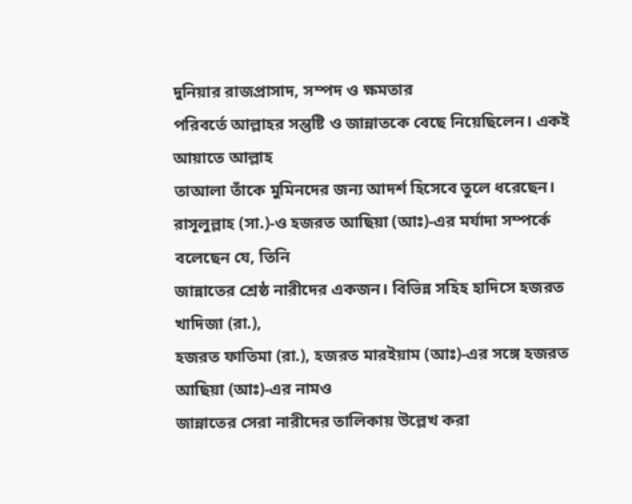দুনিয়ার রাজপ্রাসাদ, সম্পদ ও ক্ষমতার
পরিবর্তে আল্লাহর সন্তুষ্টি ও জান্নাতকে বেছে নিয়েছিলেন। একই আয়াতে আল্লাহ
তাআলা তাঁকে মুমিনদের জন্য আদর্শ হিসেবে তুলে ধরেছেন।
রাসূলুল্লাহ (সা.)-ও হজরত আছিয়া (আঃ)-এর মর্যাদা সম্পর্কে বলেছেন যে, তিনি
জান্নাতের শ্রেষ্ঠ নারীদের একজন। বিভিন্ন সহিহ হাদিসে হজরত খাদিজা (রা.),
হজরত ফাতিমা (রা.), হজরত মারইয়াম (আঃ)-এর সঙ্গে হজরত আছিয়া (আঃ)-এর নামও
জান্নাতের সেরা নারীদের তালিকায় উল্লেখ করা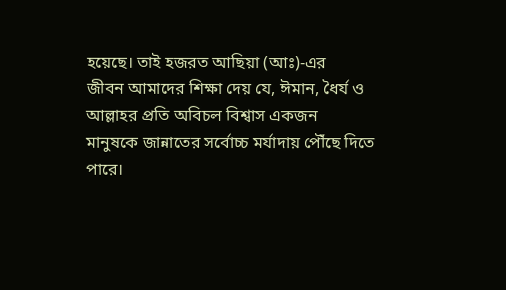হয়েছে। তাই হজরত আছিয়া (আঃ)-এর
জীবন আমাদের শিক্ষা দেয় যে, ঈমান, ধৈর্য ও আল্লাহর প্রতি অবিচল বিশ্বাস একজন
মানুষকে জান্নাতের সর্বোচ্চ মর্যাদায় পৌঁছে দিতে পারে।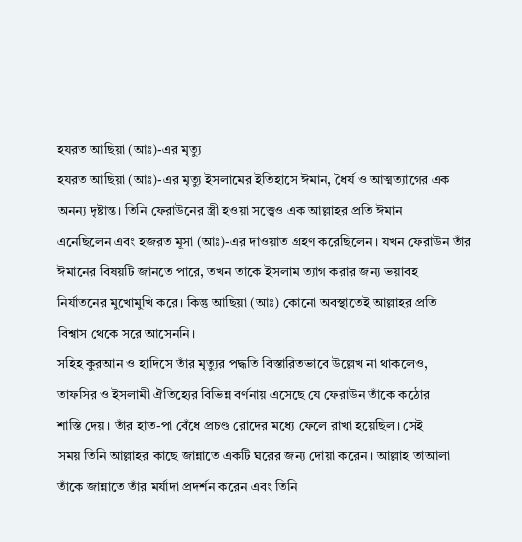হযরত আছিয়া (আঃ)-এর মৃত্যু
হযরত আছিয়া (আঃ)-এর মৃত্যু ইসলামের ইতিহাসে ঈমান, ধৈর্য ও আত্মত্যাগের এক
অনন্য দৃষ্টান্ত। তিনি ফেরাউনের স্ত্রী হওয়া সত্ত্বেও এক আল্লাহর প্রতি ঈমান
এনেছিলেন এবং হজরত মূসা (আঃ)-এর দাওয়াত গ্রহণ করেছিলেন। যখন ফেরাউন তাঁর
ঈমানের বিষয়টি জানতে পারে, তখন তাকে ইসলাম ত্যাগ করার জন্য ভয়াবহ
নির্যাতনের মুখোমুখি করে। কিন্তু আছিয়া (আঃ) কোনো অবস্থাতেই আল্লাহর প্রতি
বিশ্বাস থেকে সরে আসেননি।
সহিহ কুরআন ও হাদিসে তাঁর মৃত্যুর পদ্ধতি বিস্তারিতভাবে উল্লেখ না থাকলেও,
তাফসির ও ইসলামী ঐতিহ্যের বিভিন্ন বর্ণনায় এসেছে যে ফেরাউন তাঁকে কঠোর
শাস্তি দেয়। তাঁর হাত-পা বেঁধে প্রচণ্ড রোদের মধ্যে ফেলে রাখা হয়েছিল। সেই
সময় তিনি আল্লাহর কাছে জান্নাতে একটি ঘরের জন্য দোয়া করেন। আল্লাহ তাআলা
তাঁকে জান্নাতে তাঁর মর্যাদা প্রদর্শন করেন এবং তিনি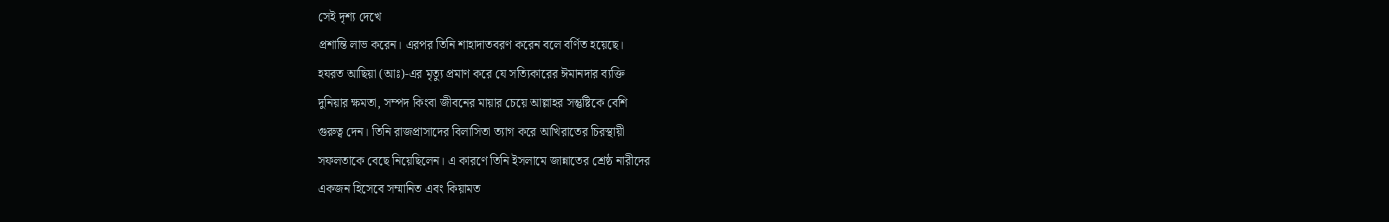সেই দৃশ্য দেখে
প্রশান্তি লাভ করেন। এরপর তিনি শাহাদাতবরণ করেন বলে বর্ণিত হয়েছে।
হযরত আছিয়া (আঃ)-এর মৃত্যু প্রমাণ করে যে সত্যিকারের ঈমানদার ব্যক্তি
দুনিয়ার ক্ষমতা, সম্পদ কিংবা জীবনের মায়ার চেয়ে আল্লাহর সন্তুষ্টিকে বেশি
গুরুত্ব দেন। তিনি রাজপ্রাসাদের বিলাসিতা ত্যাগ করে আখিরাতের চিরস্থায়ী
সফলতাকে বেছে নিয়েছিলেন। এ কারণে তিনি ইসলামে জান্নাতের শ্রেষ্ঠ নারীদের
একজন হিসেবে সম্মানিত এবং কিয়ামত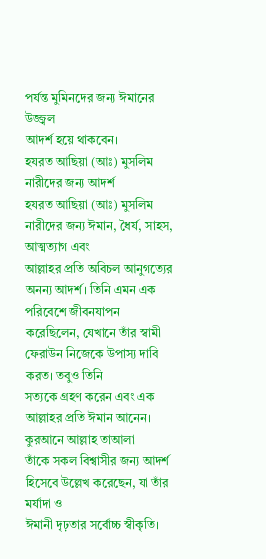পর্যন্ত মুমিনদের জন্য ঈমানের উজ্জ্বল
আদর্শ হয়ে থাকবেন।
হযরত আছিয়া (আঃ) মুসলিম নারীদের জন্য আদর্শ
হযরত আছিয়া (আঃ) মুসলিম নারীদের জন্য ঈমান, ধৈর্য, সাহস, আত্মত্যাগ এবং
আল্লাহর প্রতি অবিচল আনুগত্যের অনন্য আদর্শ। তিনি এমন এক পরিবেশে জীবনযাপন
করেছিলেন, যেখানে তাঁর স্বামী ফেরাউন নিজেকে উপাস্য দাবি করত। তবুও তিনি
সত্যকে গ্রহণ করেন এবং এক আল্লাহর প্রতি ঈমান আনেন। কুরআনে আল্লাহ তাআলা
তাঁকে সকল বিশ্বাসীর জন্য আদর্শ হিসেবে উল্লেখ করেছেন, যা তাঁর মর্যাদা ও
ঈমানী দৃঢ়তার সর্বোচ্চ স্বীকৃতি।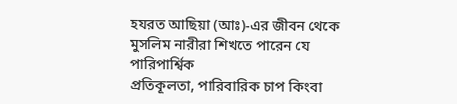হযরত আছিয়া (আঃ)-এর জীবন থেকে মুসলিম নারীরা শিখতে পারেন যে পারিপার্শ্বিক
প্রতিকূলতা, পারিবারিক চাপ কিংবা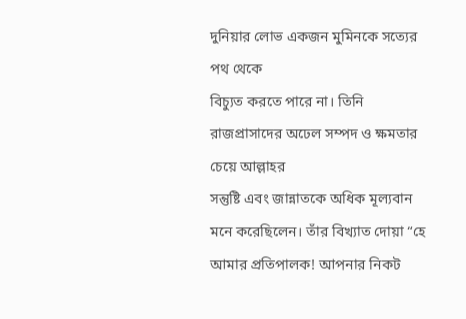দুনিয়ার লোভ একজন মুমিনকে সত্যের পথ থেকে
বিচ্যুত করতে পারে না। তিনি রাজপ্রাসাদের অঢেল সম্পদ ও ক্ষমতার চেয়ে আল্লাহর
সন্তুষ্টি এবং জান্নাতকে অধিক মূল্যবান মনে করেছিলেন। তাঁর বিখ্যাত দোয়া “হে
আমার প্রতিপালক! আপনার নিকট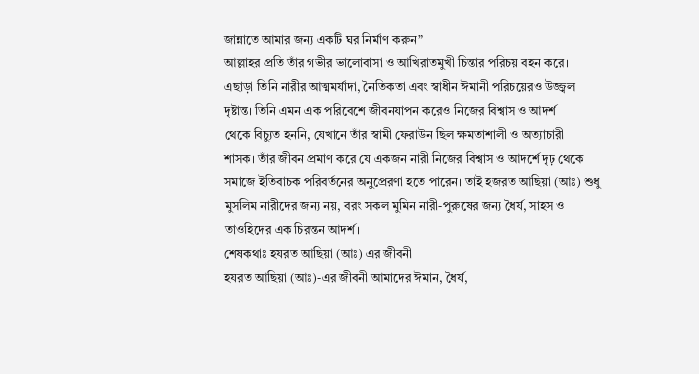জান্নাতে আমার জন্য একটি ঘর নির্মাণ করুন”
আল্লাহর প্রতি তাঁর গভীর ভালোবাসা ও আখিরাতমুখী চিন্তার পরিচয় বহন করে।
এছাড়া তিনি নারীর আত্মমর্যাদা, নৈতিকতা এবং স্বাধীন ঈমানী পরিচয়েরও উজ্জ্বল
দৃষ্টান্ত। তিনি এমন এক পরিবেশে জীবনযাপন করেও নিজের বিশ্বাস ও আদর্শ
থেকে বিচ্যুত হননি, যেখানে তাঁর স্বামী ফেরাউন ছিল ক্ষমতাশালী ও অত্যাচারী
শাসক। তাঁর জীবন প্রমাণ করে যে একজন নারী নিজের বিশ্বাস ও আদর্শে দৃঢ় থেকে
সমাজে ইতিবাচক পরিবর্তনের অনুপ্রেরণা হতে পারেন। তাই হজরত আছিয়া (আঃ) শুধু
মুসলিম নারীদের জন্য নয়, বরং সকল মুমিন নারী-পুরুষের জন্য ধৈর্য, সাহস ও
তাওহিদের এক চিরন্তন আদর্শ।
শেষকথাঃ হযরত আছিয়া (আঃ) এর জীবনী
হযরত আছিয়া (আঃ)-এর জীবনী আমাদের ঈমান, ধৈর্য,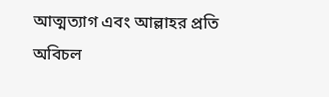আত্মত্যাগ এবং আল্লাহর প্রতি
অবিচল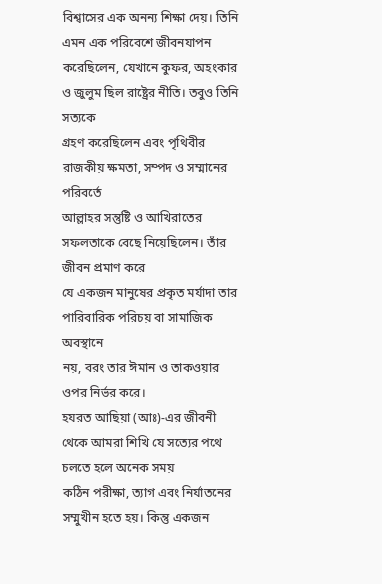বিশ্বাসের এক অনন্য শিক্ষা দেয়। তিনি এমন এক পরিবেশে জীবনযাপন
করেছিলেন, যেখানে কুফর, অহংকার ও জুলুম ছিল রাষ্ট্রের নীতি। তবুও তিনি সত্যকে
গ্রহণ করেছিলেন এবং পৃথিবীর রাজকীয় ক্ষমতা, সম্পদ ও সম্মানের পরিবর্তে
আল্লাহর সন্তুষ্টি ও আখিরাতের সফলতাকে বেছে নিয়েছিলেন। তাঁর জীবন প্রমাণ করে
যে একজন মানুষের প্রকৃত মর্যাদা তার পারিবারিক পরিচয় বা সামাজিক অবস্থানে
নয়, বরং তার ঈমান ও তাকওয়ার ওপর নির্ভর করে।
হযরত আছিয়া (আঃ)-এর জীবনী থেকে আমরা শিখি যে সত্যের পথে চলতে হলে অনেক সময়
কঠিন পরীক্ষা, ত্যাগ এবং নির্যাতনের সম্মুখীন হতে হয়। কিন্তু একজন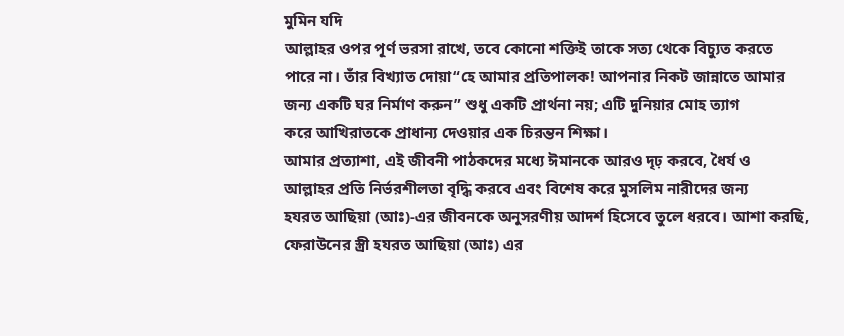মুমিন যদি
আল্লাহর ওপর পূর্ণ ভরসা রাখে, তবে কোনো শক্তিই তাকে সত্য থেকে বিচ্যুত করতে
পারে না। তাঁর বিখ্যাত দোয়া“হে আমার প্রতিপালক! আপনার নিকট জান্নাতে আমার
জন্য একটি ঘর নির্মাণ করুন” শুধু একটি প্রার্থনা নয়; এটি দুনিয়ার মোহ ত্যাগ
করে আখিরাতকে প্রাধান্য দেওয়ার এক চিরন্তন শিক্ষা।
আমার প্রত্যাশা, এই জীবনী পাঠকদের মধ্যে ঈমানকে আরও দৃঢ় করবে, ধৈর্য ও
আল্লাহর প্রতি নির্ভরশীলতা বৃদ্ধি করবে এবং বিশেষ করে মুসলিম নারীদের জন্য
হযরত আছিয়া (আঃ)-এর জীবনকে অনুসরণীয় আদর্শ হিসেবে তুলে ধরবে। আশা করছি,
ফেরাউনের স্ত্রী হযরত আছিয়া (আঃ) এর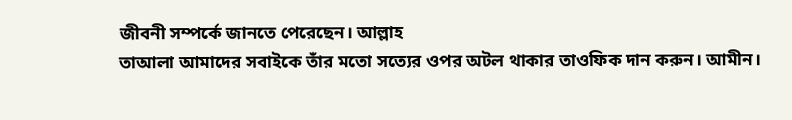জীবনী সম্পর্কে জানতে পেরেছেন। আল্লাহ
তাআলা আমাদের সবাইকে তাঁর মতো সত্যের ওপর অটল থাকার তাওফিক দান করুন। আমীন।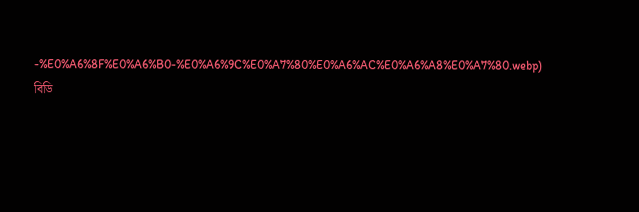-%E0%A6%8F%E0%A6%B0-%E0%A6%9C%E0%A7%80%E0%A6%AC%E0%A6%A8%E0%A7%80.webp)
বিডি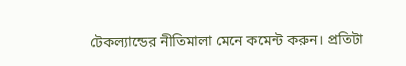টেকল্যান্ডের নীতিমালা মেনে কমেন্ট করুন। প্রতিটা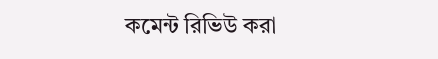কমেন্ট রিভিউ করা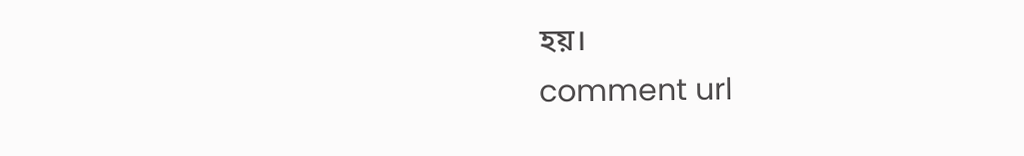হয়।
comment url